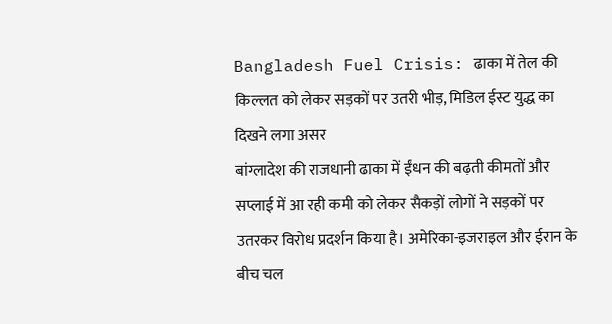Bangladesh Fuel Crisis: ढाका में तेल की किल्लत को लेकर सड़कों पर उतरी भीड़, मिडिल ईस्ट युद्ध का दिखने लगा असर
बांग्लादेश की राजधानी ढाका में ईंधन की बढ़ती कीमतों और सप्लाई में आ रही कमी को लेकर सैकड़ों लोगों ने सड़कों पर उतरकर विरोध प्रदर्शन किया है। अमेरिका-इजराइल और ईरान के बीच चल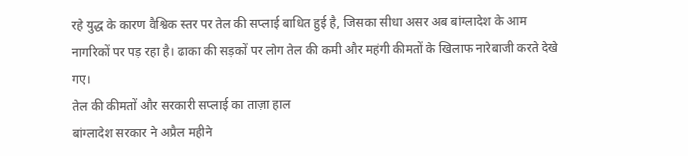रहे युद्ध के कारण वैश्विक स्तर पर तेल की सप्लाई बाधित हुई है, जिसका सीधा असर अब बांग्लादेश के आम नागरिकों पर पड़ रहा है। ढाका की सड़कों पर लोग तेल की कमी और महंगी कीमतों के खिलाफ नारेबाजी करते देखे गए।
तेल की कीमतों और सरकारी सप्लाई का ताज़ा हाल
बांग्लादेश सरकार ने अप्रैल महीने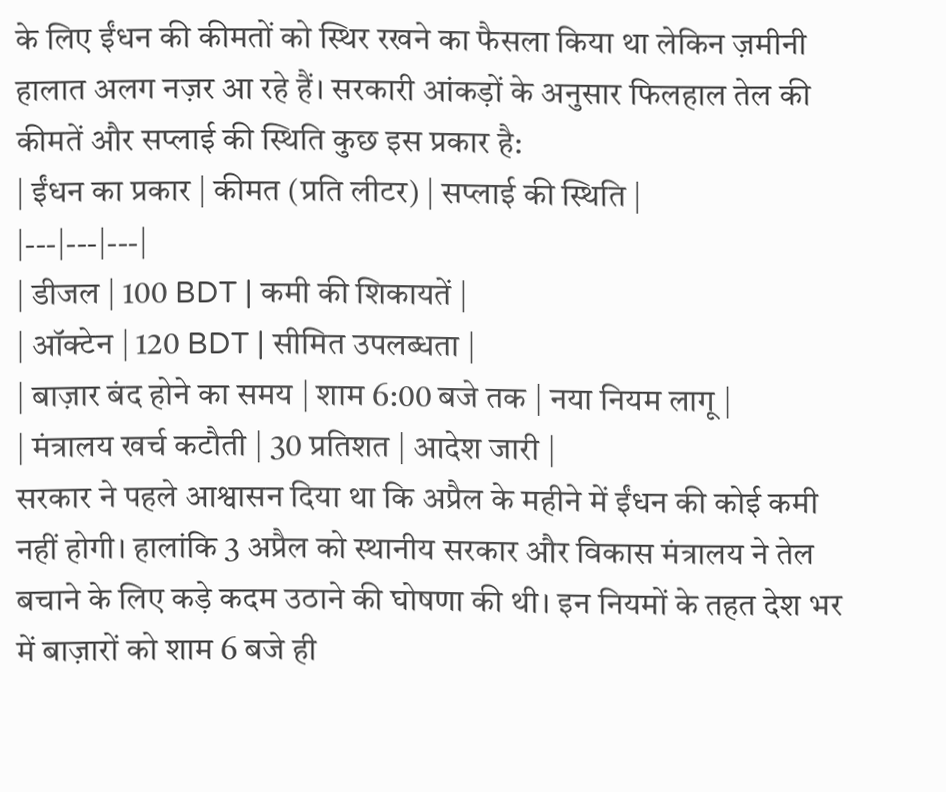के लिए ईंधन की कीमतों को स्थिर रखने का फैसला किया था लेकिन ज़मीनी हालात अलग नज़र आ रहे हैं। सरकारी आंकड़ों के अनुसार फिलहाल तेल की कीमतें और सप्लाई की स्थिति कुछ इस प्रकार है:
| ईंधन का प्रकार | कीमत (प्रति लीटर) | सप्लाई की स्थिति |
|---|---|---|
| डीजल | 100 BDT | कमी की शिकायतें |
| ऑक्टेन | 120 BDT | सीमित उपलब्धता |
| बाज़ार बंद होने का समय | शाम 6:00 बजे तक | नया नियम लागू |
| मंत्रालय खर्च कटौती | 30 प्रतिशत | आदेश जारी |
सरकार ने पहले आश्वासन दिया था कि अप्रैल के महीने में ईंधन की कोई कमी नहीं होगी। हालांकि 3 अप्रैल को स्थानीय सरकार और विकास मंत्रालय ने तेल बचाने के लिए कड़े कदम उठाने की घोषणा की थी। इन नियमों के तहत देश भर में बाज़ारों को शाम 6 बजे ही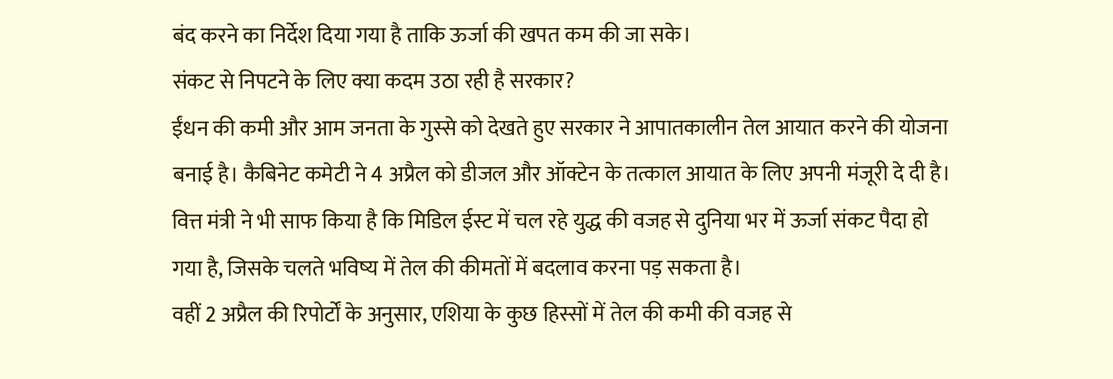बंद करने का निर्देश दिया गया है ताकि ऊर्जा की खपत कम की जा सके।
संकट से निपटने के लिए क्या कदम उठा रही है सरकार?
ईंधन की कमी और आम जनता के गुस्से को देखते हुए सरकार ने आपातकालीन तेल आयात करने की योजना बनाई है। कैबिनेट कमेटी ने 4 अप्रैल को डीजल और ऑक्टेन के तत्काल आयात के लिए अपनी मंजूरी दे दी है। वित्त मंत्री ने भी साफ किया है कि मिडिल ईस्ट में चल रहे युद्ध की वजह से दुनिया भर में ऊर्जा संकट पैदा हो गया है, जिसके चलते भविष्य में तेल की कीमतों में बदलाव करना पड़ सकता है।
वहीं 2 अप्रैल की रिपोर्टों के अनुसार, एशिया के कुछ हिस्सों में तेल की कमी की वजह से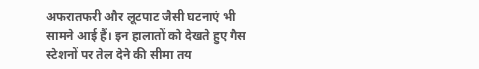अफरातफरी और लूटपाट जैसी घटनाएं भी सामने आई हैं। इन हालातों को देखते हुए गैस स्टेशनों पर तेल देने की सीमा तय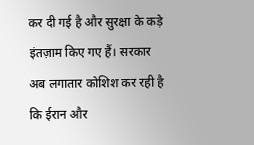कर दी गई है और सुरक्षा के कड़े इंतज़ाम किए गए हैं। सरकार अब लगातार कोशिश कर रही है कि ईरान और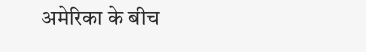अमेरिका के बीच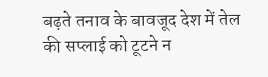बढ़ते तनाव के बावजूद देश में तेल की सप्लाई को टूटने न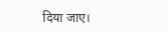दिया जाए।